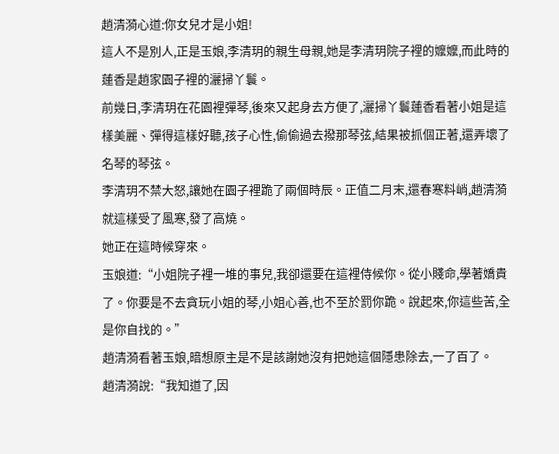趙清漪心道:你女兒才是小姐!
這人不是別人,正是玉娘,李清玥的親生母親,她是李清玥院子裡的嬤嬤,而此時的蓮香是趙家園子裡的灑掃丫鬟。
前幾日,李清玥在花園裡彈琴,後來又起身去方便了,灑掃丫鬟蓮香看著小姐是這樣美麗、彈得這樣好聽,孩子心性,偷偷過去撥那琴弦,結果被抓個正著,還弄壞了名琴的琴弦。
李清玥不禁大怒,讓她在園子裡跪了兩個時辰。正值二月末,還春寒料峭,趙清漪就這樣受了風寒,發了高燒。
她正在這時候穿來。
玉娘道:“小姐院子裡一堆的事兒,我卻還要在這裡侍候你。從小賤命,學著嬌貴了。你要是不去貪玩小姐的琴,小姐心善,也不至於罰你跪。說起來,你這些苦,全是你自找的。”
趙清漪看著玉娘,暗想原主是不是該謝她沒有把她這個隱患除去,一了百了。
趙清漪說:“我知道了,因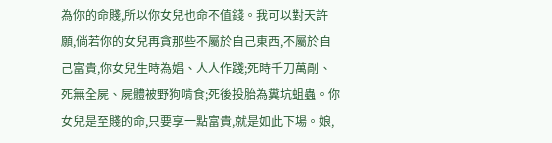為你的命賤,所以你女兒也命不值錢。我可以對天許願,倘若你的女兒再貪那些不屬於自己東西,不屬於自己富貴,你女兒生時為娼、人人作踐;死時千刀萬剮、死無全屍、屍體被野狗啃食;死後投胎為糞坑蛆蟲。你女兒是至賤的命,只要享一點富貴,就是如此下場。娘,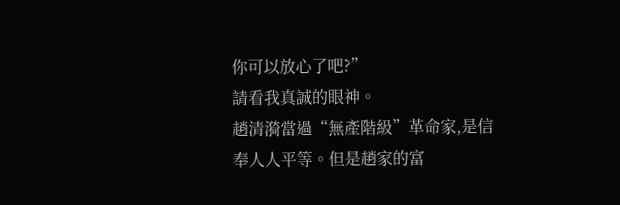你可以放心了吧?”
請看我真誠的眼神。
趙清漪當過“無產階級”革命家,是信奉人人平等。但是趙家的富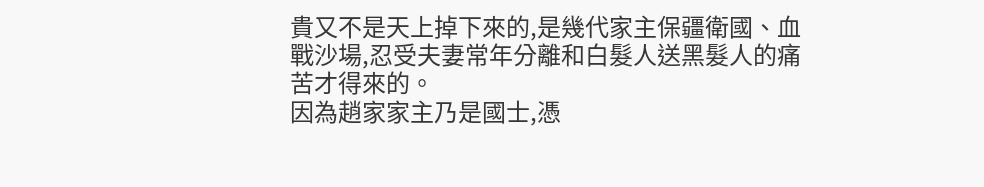貴又不是天上掉下來的,是幾代家主保疆衛國、血戰沙場,忍受夫妻常年分離和白髮人送黑髮人的痛苦才得來的。
因為趙家家主乃是國士,憑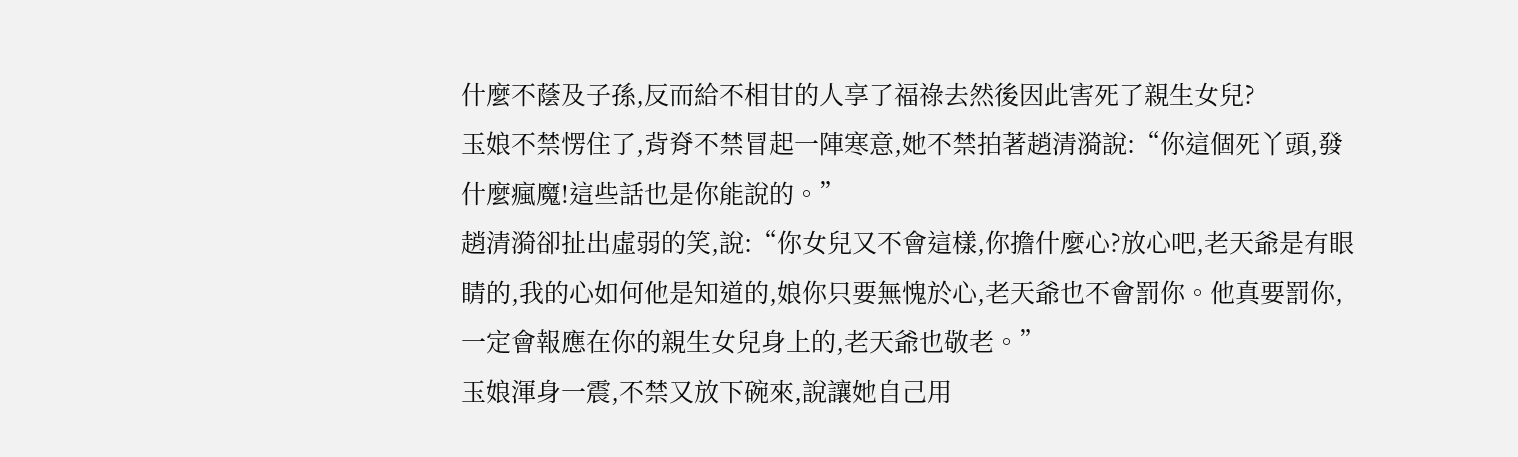什麼不蔭及子孫,反而給不相甘的人享了福祿去然後因此害死了親生女兒?
玉娘不禁愣住了,背脊不禁冒起一陣寒意,她不禁拍著趙清漪說:“你這個死丫頭,發什麼瘋魔!這些話也是你能說的。”
趙清漪卻扯出虛弱的笑,說:“你女兒又不會這樣,你擔什麼心?放心吧,老天爺是有眼睛的,我的心如何他是知道的,娘你只要無愧於心,老天爺也不會罰你。他真要罰你,一定會報應在你的親生女兒身上的,老天爺也敬老。”
玉娘渾身一震,不禁又放下碗來,說讓她自己用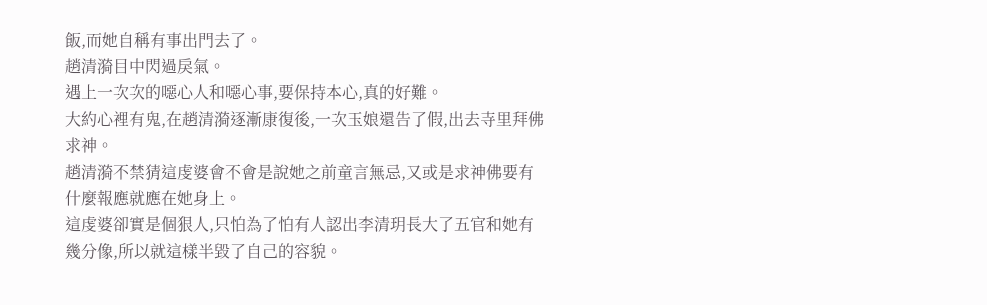飯,而她自稱有事出門去了。
趙清漪目中閃過戾氣。
遇上一次次的噁心人和噁心事,要保持本心,真的好難。
大約心裡有鬼,在趙清漪逐漸康復後,一次玉娘還告了假,出去寺里拜佛求神。
趙清漪不禁猜這虔婆會不會是說她之前童言無忌,又或是求神佛要有什麼報應就應在她身上。
這虔婆卻實是個狠人,只怕為了怕有人認出李清玥長大了五官和她有幾分像,所以就這樣半毀了自己的容貌。